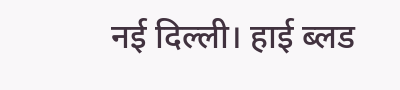नई दिल्ली। हाई ब्लड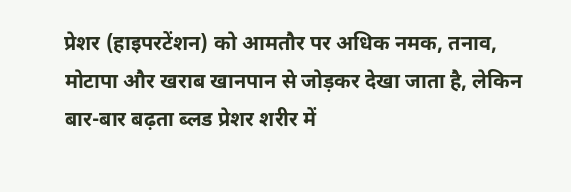प्रेशर (हाइपरटेंशन) को आमतौर पर अधिक नमक, तनाव, मोटापा और खराब खानपान से जोड़कर देखा जाता है, लेकिन बार-बार बढ़ता ब्लड प्रेशर शरीर में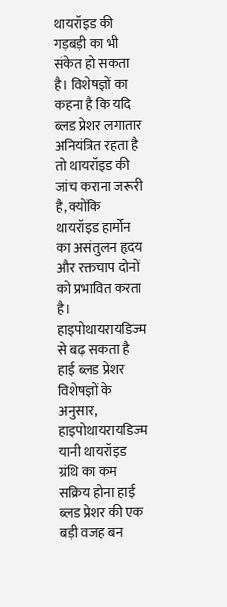थायरॉइड की गड़बड़ी का भी संकेत हो सकता है। विशेषज्ञों का कहना है कि यदि ब्लड प्रेशर लगातार अनियंत्रित रहता है तो थायरॉइड की जांच कराना जरूरी है, क्योंकि थायरॉइड हार्मोन का असंतुलन हृदय और रक्तचाप दोनों को प्रभावित करता है।
हाइपोथायरायडिज्म से बढ़ सकता है हाई ब्लड प्रेशर
विशेषज्ञों के अनुसार, हाइपोथायरायडिज्म यानी थायरॉइड ग्रंथि का कम सक्रिय होना हाई ब्लड प्रेशर की एक बड़ी वजह बन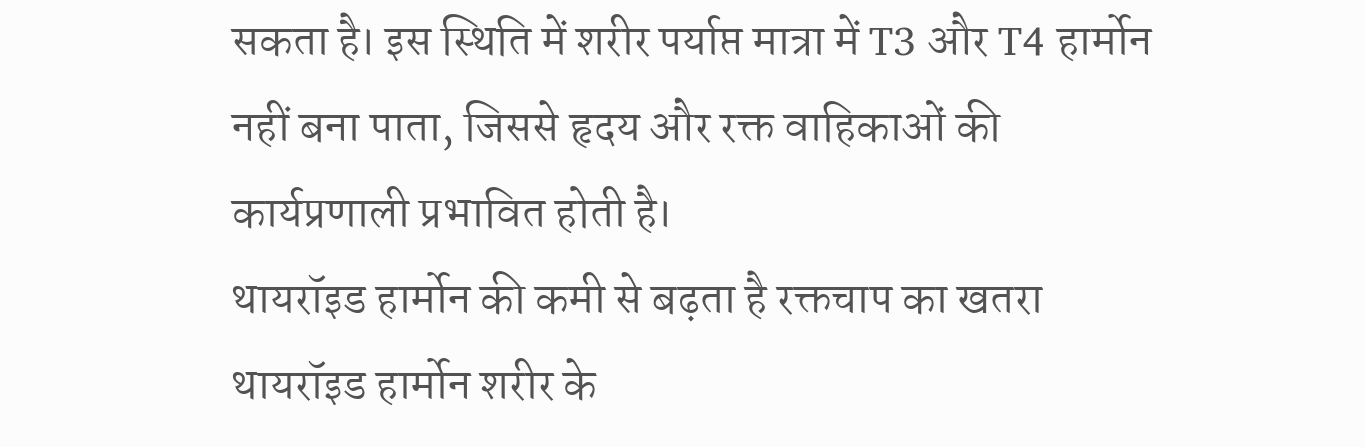सकता है। इस स्थिति में शरीर पर्याप्त मात्रा में T3 और T4 हार्मोन नहीं बना पाता, जिससे हृदय और रक्त वाहिकाओं की कार्यप्रणाली प्रभावित होती है।
थायरॉइड हार्मोन की कमी से बढ़ता है रक्तचाप का खतरा
थायरॉइड हार्मोन शरीर के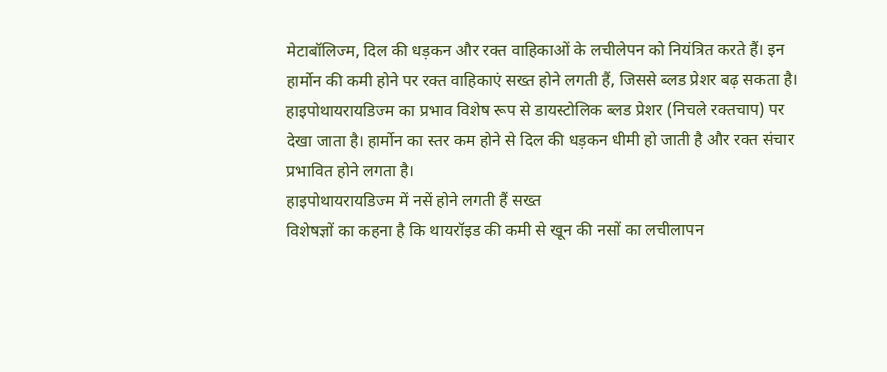मेटाबॉलिज्म, दिल की धड़कन और रक्त वाहिकाओं के लचीलेपन को नियंत्रित करते हैं। इन हार्मोन की कमी होने पर रक्त वाहिकाएं सख्त होने लगती हैं, जिससे ब्लड प्रेशर बढ़ सकता है। हाइपोथायरायडिज्म का प्रभाव विशेष रूप से डायस्टोलिक ब्लड प्रेशर (निचले रक्तचाप) पर देखा जाता है। हार्मोन का स्तर कम होने से दिल की धड़कन धीमी हो जाती है और रक्त संचार प्रभावित होने लगता है।
हाइपोथायरायडिज्म में नसें होने लगती हैं सख्त
विशेषज्ञों का कहना है कि थायरॉइड की कमी से खून की नसों का लचीलापन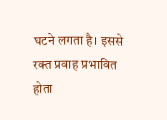घटने लगता है। इससे रक्त प्रवाह प्रभावित होता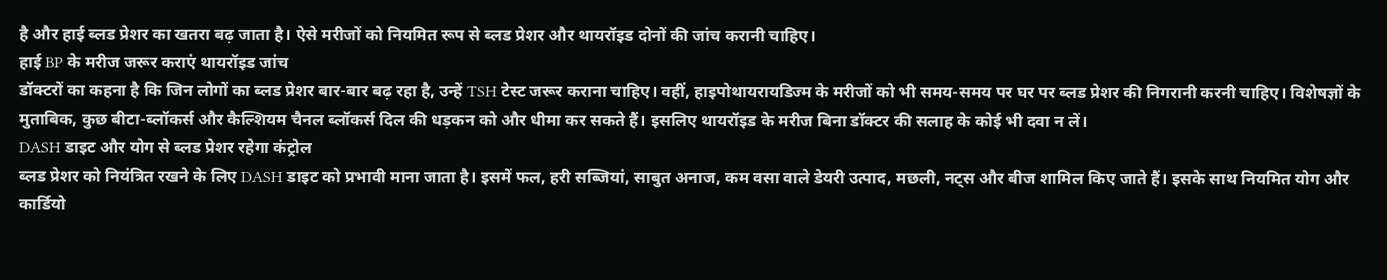है और हाई ब्लड प्रेशर का खतरा बढ़ जाता है। ऐसे मरीजों को नियमित रूप से ब्लड प्रेशर और थायरॉइड दोनों की जांच करानी चाहिए।
हाई BP के मरीज जरूर कराएं थायरॉइड जांच
डॉक्टरों का कहना है कि जिन लोगों का ब्लड प्रेशर बार-बार बढ़ रहा है, उन्हें TSH टेस्ट जरूर कराना चाहिए। वहीं, हाइपोथायरायडिज्म के मरीजों को भी समय-समय पर घर पर ब्लड प्रेशर की निगरानी करनी चाहिए। विशेषज्ञों के मुताबिक, कुछ बीटा-ब्लॉकर्स और कैल्शियम चैनल ब्लॉकर्स दिल की धड़कन को और धीमा कर सकते हैं। इसलिए थायरॉइड के मरीज बिना डॉक्टर की सलाह के कोई भी दवा न लें।
DASH डाइट और योग से ब्लड प्रेशर रहेगा कंट्रोल
ब्लड प्रेशर को नियंत्रित रखने के लिए DASH डाइट को प्रभावी माना जाता है। इसमें फल, हरी सब्जियां, साबुत अनाज, कम वसा वाले डेयरी उत्पाद, मछली, नट्स और बीज शामिल किए जाते हैं। इसके साथ नियमित योग और कार्डियो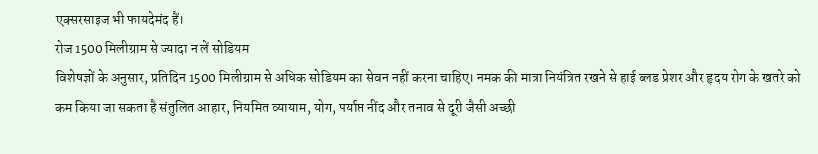एक्सरसाइज भी फायदेमंद हैं।
रोज 1500 मिलीग्राम से ज्यादा न लें सोडियम
विशेषज्ञों के अनुसार, प्रतिदिन 1500 मिलीग्राम से अधिक सोडियम का सेवन नहीं करना चाहिए। नमक की मात्रा नियंत्रित रखने से हाई ब्लड प्रेशर और हृदय रोग के खतरे को कम किया जा सकता है संतुलित आहार, नियमित व्यायाम, योग, पर्याप्त नींद और तनाव से दूरी जैसी अच्छी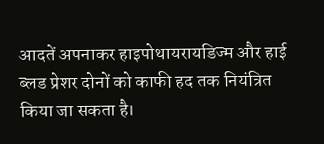आदतें अपनाकर हाइपोथायरायडिज्म और हाई ब्लड प्रेशर दोनों को काफी हद तक नियंत्रित किया जा सकता है।